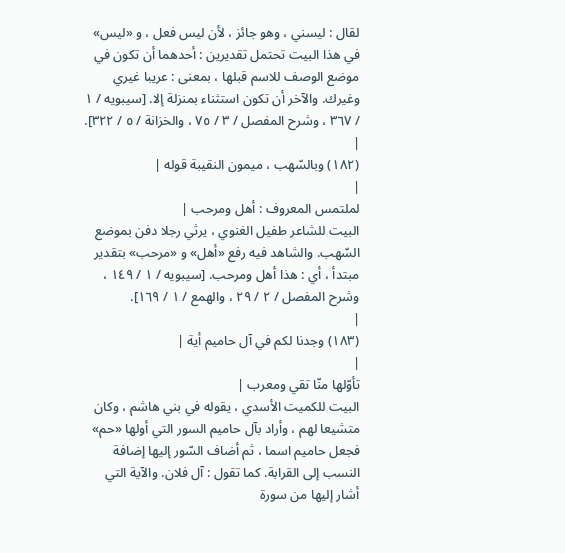لقال : ليسني ، وهو جائز ، لأن ليس فعل ، و «ليس» في هذا البيت تحتمل تقديرين : أحدهما أن تكون في موضع الوصف للاسم قبلها ، بمعنى : عريبا غيري وغيرك. والآخر أن تكون استثناء بمنزلة إلا. [سيبويه / ١ / ٣٦٧ ، وشرح المفصل / ٣ / ٧٥ ، والخزانة / ٥ / ٣٢٢].
|
(١٨٢) وبالسّهب ، ميمون النقيبة قوله |
|
لملتمس المعروف : أهل ومرحب |
البيت للشاعر طفيل الغنوي ، يرثي رجلا دفن بموضع السّهب. والشاهد فيه رفع «أهل» و «مرحب» بتقدير مبتدأ ، أي : هذا أهل ومرحب. [سيبويه / ١ / ١٤٩ ، وشرح المفصل / ٢ / ٢٩ ، والهمع / ١ / ١٦٩].
|
(١٨٣) وجدنا لكم في آل حاميم أية |
|
تأوّلها منّا تقي ومعرب |
البيت للكميت الأسدي ، يقوله في بني هاشم ، وكان متشيعا لهم ، وأراد بآل حاميم السور التي أولها «حم» فجعل حاميم اسما ، ثم أضاف السّور إليها إضافة النسب إلى القرابة. كما تقول : آل فلان. والآية التي أشار إليها من سورة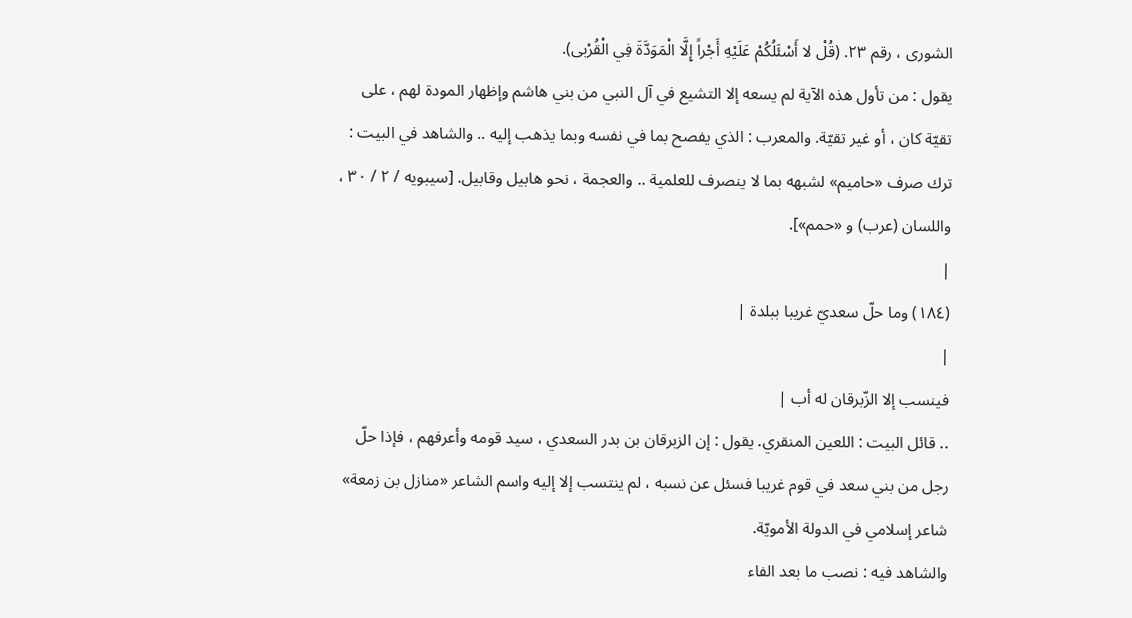الشورى ، رقم ٢٣. (قُلْ لا أَسْئَلُكُمْ عَلَيْهِ أَجْراً إِلَّا الْمَوَدَّةَ فِي الْقُرْبى).
يقول : من تأول هذه الآية لم يسعه إلا التشيع في آل النبي من بني هاشم وإظهار المودة لهم ، على تقيّة كان ، أو غير تقيّة. والمعرب : الذي يفصح بما في نفسه وبما يذهب إليه .. والشاهد في البيت : ترك صرف «حاميم» لشبهه بما لا ينصرف للعلمية .. والعجمة ، نحو هابيل وقابيل. [سيبويه / ٢ / ٣٠ ، واللسان (عرب) و «حمم»].
|
(١٨٤) وما حلّ سعديّ غريبا ببلدة |
|
فينسب إلا الزّبرقان له أب |
.. قائل البيت : اللعين المنقري. يقول : إن الزبرقان بن بدر السعدي ، سيد قومه وأعرفهم ، فإذا حلّ رجل من بني سعد في قوم غريبا فسئل عن نسبه ، لم ينتسب إلا إليه واسم الشاعر «منازل بن زمعة» شاعر إسلامي في الدولة الأمويّة.
والشاهد فيه : نصب ما بعد الفاء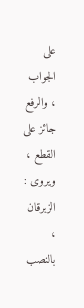على الجواب ، والرفع جائز على القطع ، ويروى : الزبرقان ، بالنصب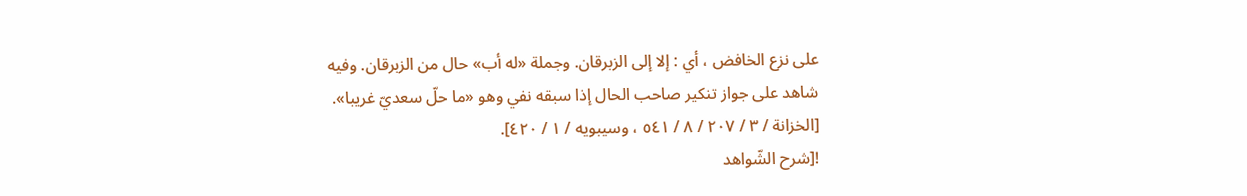على نزع الخافض ، أي : إلا إلى الزبرقان. وجملة «له أب» حال من الزبرقان. وفيه شاهد على جواز تنكير صاحب الحال إذا سبقه نفي وهو «ما حلّ سعديّ غريبا». [الخزانة / ٣ / ٢٠٧ / ٨ / ٥٤١ ، وسيبويه / ١ / ٤٢٠].
![شرح الشّواهد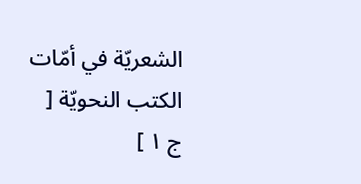الشعريّة في أمّات الكتب النحويّة [ ج ١ ]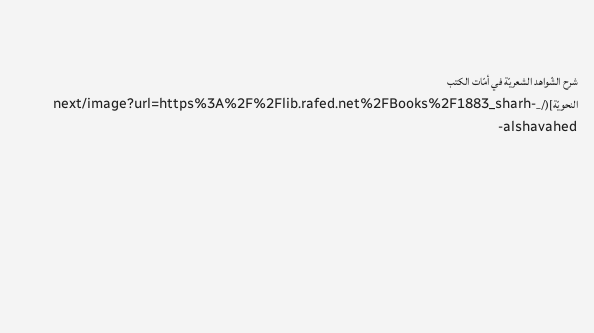شرح الشّواهد الشعريّة في أمّات الكتب النحويّة](/_next/image?url=https%3A%2F%2Flib.rafed.net%2FBooks%2F1883_sharh-alshavahed-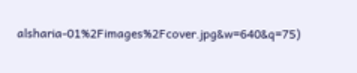alsharia-01%2Fimages%2Fcover.jpg&w=640&q=75)